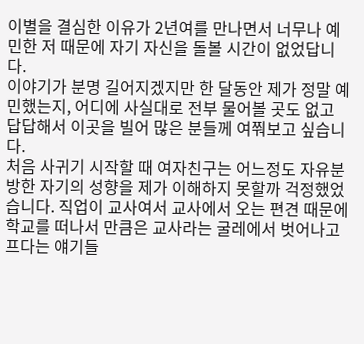이별을 결심한 이유가 2년여를 만나면서 너무나 예민한 저 때문에 자기 자신을 돌볼 시간이 없었답니다.
이야기가 분명 길어지겠지만 한 달동안 제가 정말 예민했는지, 어디에 사실대로 전부 물어볼 곳도 없고 답답해서 이곳을 빌어 많은 분들께 여쭤보고 싶습니다.
처음 사귀기 시작할 때 여자친구는 어느정도 자유분방한 자기의 성향을 제가 이해하지 못할까 걱정했었습니다. 직업이 교사여서 교사에서 오는 편견 때문에 학교를 떠나서 만큼은 교사라는 굴레에서 벗어나고프다는 얘기들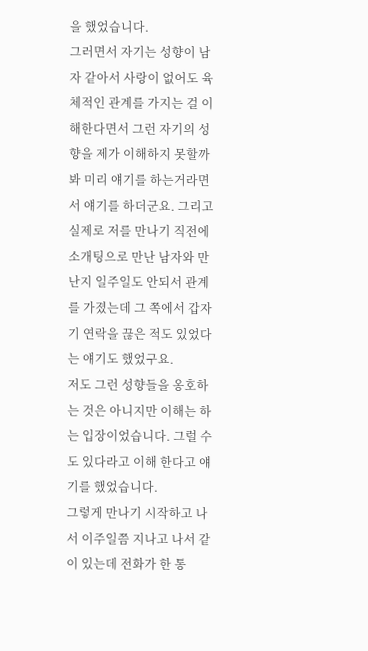을 했었습니다.
그러면서 자기는 성향이 남자 같아서 사랑이 없어도 육체적인 관계를 가지는 걸 이해한다면서 그런 자기의 성향을 제가 이해하지 못할까봐 미리 얘기를 하는거라면서 얘기를 하더군요. 그리고 실제로 저를 만나기 직전에 소개팅으로 만난 남자와 만난지 일주일도 안되서 관계를 가졌는데 그 쪽에서 갑자기 연락을 끊은 적도 있었다는 얘기도 했었구요.
저도 그런 성향들을 옹호하는 것은 아니지만 이해는 하는 입장이었습니다. 그럴 수도 있다라고 이해 한다고 얘기를 했었습니다.
그렇게 만나기 시작하고 나서 이주일쯤 지나고 나서 같이 있는데 전화가 한 통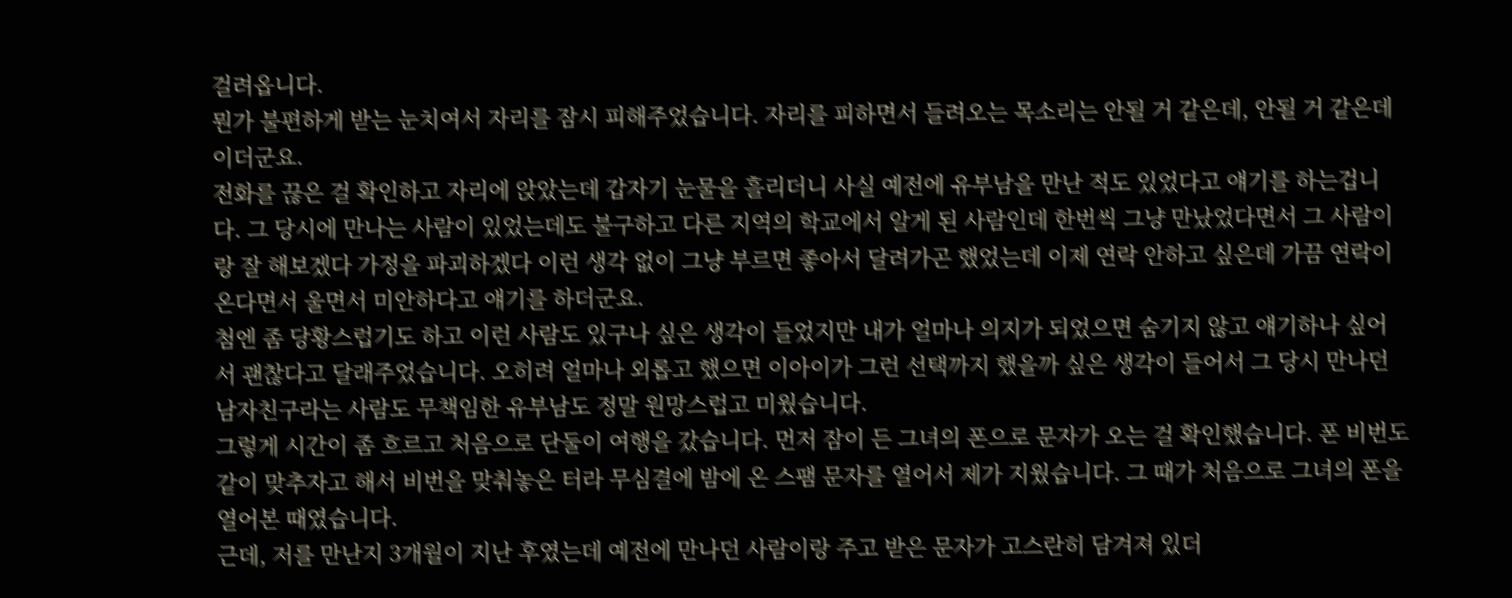걸려옵니다.
뭔가 불편하게 받는 눈치여서 자리를 잠시 피해주었습니다. 자리를 피하면서 들려오는 목소리는 안될 거 같은데, 안될 거 같은데 이더군요.
전화를 끊은 걸 확인하고 자리에 앉았는데 갑자기 눈물을 흘리더니 사실 예전에 유부남을 만난 적도 있었다고 얘기를 하는겁니다. 그 당시에 만나는 사람이 있었는데도 불구하고 다른 지역의 학교에서 알게 된 사람인데 한번씩 그냥 만났었다면서 그 사람이랑 잘 해보겠다 가정을 파괴하겠다 이런 생각 없이 그냥 부르면 좋아서 달려가곤 했었는데 이제 연락 안하고 싶은데 가끔 연락이 온다면서 울면서 미안하다고 얘기를 하더군요.
첨엔 좀 당황스럽기도 하고 이런 사람도 있구나 싶은 생각이 들었지만 내가 얼마나 의지가 되었으면 숨기지 않고 얘기하나 싶어서 괜찮다고 달래주었습니다. 오히려 얼마나 외롭고 했으면 이아이가 그런 선택까지 했을까 싶은 생각이 들어서 그 당시 만나던 남자친구라는 사람도 무책임한 유부남도 정말 원망스럽고 미웠습니다.
그렇게 시간이 좀 흐르고 처음으로 단둘이 여행을 갔습니다. 먼저 잠이 든 그녀의 폰으로 문자가 오는 걸 확인했습니다. 폰 비번도 같이 맞추자고 해서 비번을 맞춰놓은 터라 무심결에 밤에 온 스팸 문자를 열어서 제가 지웠습니다. 그 때가 처음으로 그녀의 폰을 열어본 때였습니다.
근데, 저를 만난지 3개월이 지난 후였는데 예전에 만나던 사람이랑 주고 받은 문자가 고스란히 담겨져 있더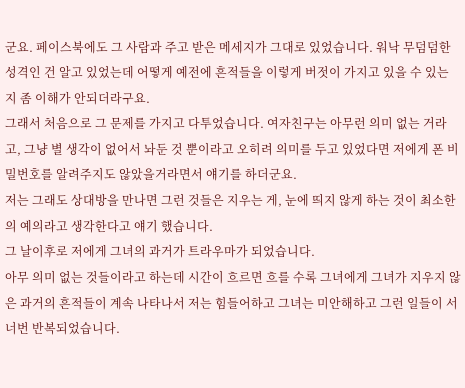군요. 페이스북에도 그 사람과 주고 받은 메세지가 그대로 있었습니다. 워낙 무덤덤한 성격인 건 알고 있었는데 어떻게 예전에 흔적들을 이렇게 버젓이 가지고 있을 수 있는 지 좀 이해가 안되더라구요.
그래서 처음으로 그 문제를 가지고 다투었습니다. 여자친구는 아무런 의미 없는 거라고, 그냥 별 생각이 없어서 놔둔 것 뿐이라고 오히려 의미를 두고 있었다면 저에게 폰 비밀번호를 알려주지도 않았을거라면서 얘기를 하더군요.
저는 그래도 상대방을 만나면 그런 것들은 지우는 게, 눈에 띄지 않게 하는 것이 최소한의 예의라고 생각한다고 얘기 했습니다.
그 날이후로 저에게 그녀의 과거가 트라우마가 되었습니다.
아무 의미 없는 것들이라고 하는데 시간이 흐르면 흐를 수록 그녀에게 그녀가 지우지 않은 과거의 흔적들이 계속 나타나서 저는 힘들어하고 그녀는 미안해하고 그런 일들이 서너번 반복되었습니다.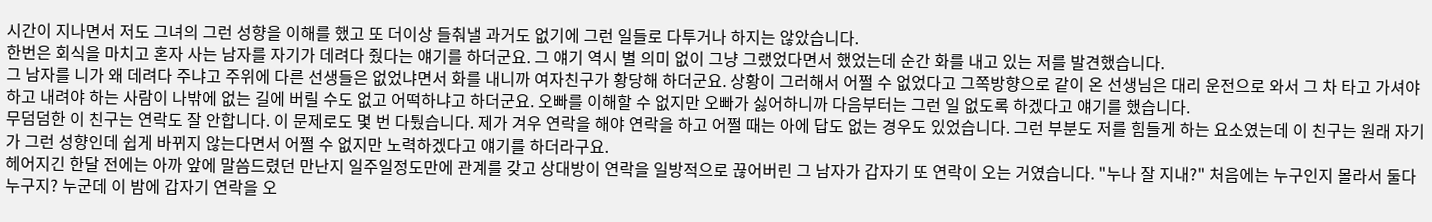시간이 지나면서 저도 그녀의 그런 성향을 이해를 했고 또 더이상 들춰낼 과거도 없기에 그런 일들로 다투거나 하지는 않았습니다.
한번은 회식을 마치고 혼자 사는 남자를 자기가 데려다 줬다는 얘기를 하더군요. 그 얘기 역시 별 의미 없이 그냥 그랬었다면서 했었는데 순간 화를 내고 있는 저를 발견했습니다.
그 남자를 니가 왜 데려다 주냐고 주위에 다른 선생들은 없었냐면서 화를 내니까 여자친구가 황당해 하더군요. 상황이 그러해서 어쩔 수 없었다고 그쪽방향으로 같이 온 선생님은 대리 운전으로 와서 그 차 타고 가셔야 하고 내려야 하는 사람이 나밖에 없는 길에 버릴 수도 없고 어떡하냐고 하더군요. 오빠를 이해할 수 없지만 오빠가 싫어하니까 다음부터는 그런 일 없도록 하겠다고 얘기를 했습니다.
무덤덤한 이 친구는 연락도 잘 안합니다. 이 문제로도 몇 번 다퉜습니다. 제가 겨우 연락을 해야 연락을 하고 어쩔 때는 아에 답도 없는 경우도 있었습니다. 그런 부분도 저를 힘들게 하는 요소였는데 이 친구는 원래 자기가 그런 성향인데 쉽게 바뀌지 않는다면서 어쩔 수 없지만 노력하겠다고 얘기를 하더라구요.
헤어지긴 한달 전에는 아까 앞에 말씀드렸던 만난지 일주일정도만에 관계를 갖고 상대방이 연락을 일방적으로 끊어버린 그 남자가 갑자기 또 연락이 오는 거였습니다. "누나 잘 지내?" 처음에는 누구인지 몰라서 둘다 누구지? 누군데 이 밤에 갑자기 연락을 오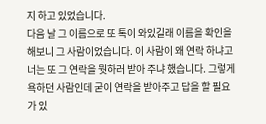지 하고 있었습니다.
다음 날 그 이름으로 또 톡이 와있길래 이름을 확인을 해보니 그 사람이었습니다. 이 사람이 왜 연락 하냐고 너는 또 그 연락을 뭣하러 받아 주냐 했습니다. 그렇게 욕하던 사람인데 굳이 연락을 받아주고 답을 할 필요가 있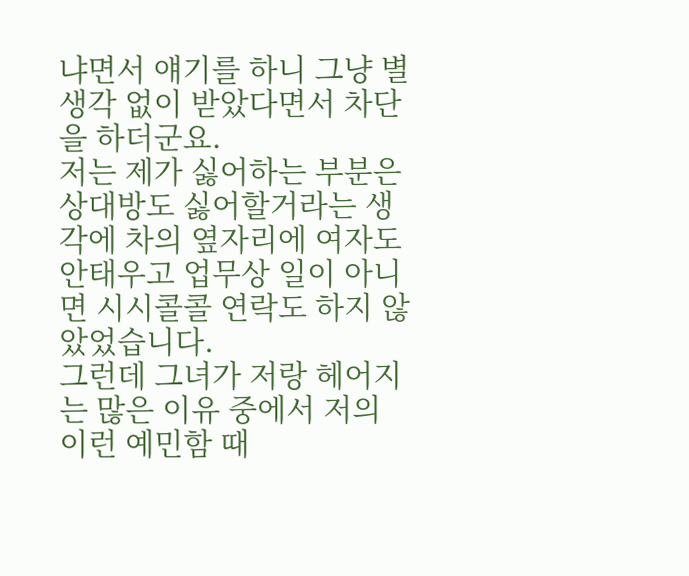냐면서 얘기를 하니 그냥 별 생각 없이 받았다면서 차단을 하더군요.
저는 제가 싫어하는 부분은 상대방도 싫어할거라는 생각에 차의 옆자리에 여자도 안태우고 업무상 일이 아니면 시시콜콜 연락도 하지 않았었습니다.
그런데 그녀가 저랑 헤어지는 많은 이유 중에서 저의 이런 예민함 때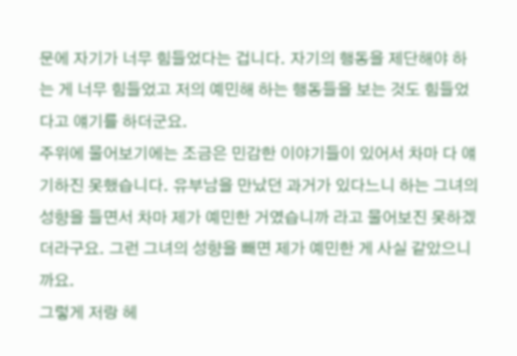문에 자기가 너무 힘들었다는 겁니다. 자기의 행동을 제단해야 하는 게 너무 힘들었고 저의 예민해 하는 행동들을 보는 것도 힘들었다고 얘기를 하더군요.
주위에 물어보기에는 조금은 민감한 이야기들이 있어서 차마 다 얘기하진 못했습니다. 유부남을 만났던 과거가 있다느니 하는 그녀의 성향을 들면서 차마 제가 예민한 거였습니까 라고 물어보진 못하겠더라구요. 그런 그녀의 성향을 빼면 제가 예민한 게 사실 같았으니까요.
그렇게 저랑 헤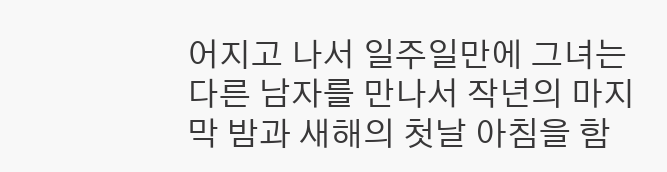어지고 나서 일주일만에 그녀는 다른 남자를 만나서 작년의 마지막 밤과 새해의 첫날 아침을 함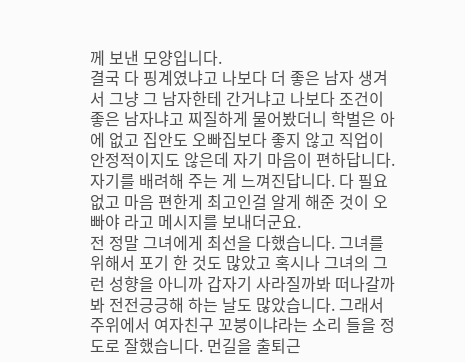께 보낸 모양입니다.
결국 다 핑계였냐고 나보다 더 좋은 남자 생겨서 그냥 그 남자한테 간거냐고 나보다 조건이 좋은 남자냐고 찌질하게 물어봤더니 학벌은 아에 없고 집안도 오빠집보다 좋지 않고 직업이 안정적이지도 않은데 자기 마음이 편하답니다. 자기를 배려해 주는 게 느껴진답니다. 다 필요없고 마음 편한게 최고인걸 알게 해준 것이 오빠야 라고 메시지를 보내더군요.
전 정말 그녀에게 최선을 다했습니다. 그녀를 위해서 포기 한 것도 많았고 혹시나 그녀의 그런 성향을 아니까 갑자기 사라질까봐 떠나갈까봐 전전긍긍해 하는 날도 많았습니다. 그래서 주위에서 여자친구 꼬붕이냐라는 소리 들을 정도로 잘했습니다. 먼길을 출퇴근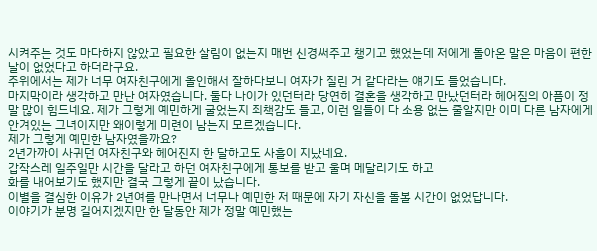시켜주는 것도 마다하지 않았고 필요한 살림이 없는지 매번 신경써주고 챙기고 했었는데 저에게 돌아온 말은 마음이 편한 날이 없었다고 하더라구요.
주위에서는 제가 너무 여자친구에게 올인해서 잘하다보니 여자가 질린 거 같다라는 얘기도 들었습니다.
마지막이라 생각하고 만난 여자였습니다. 둘다 나이가 있던터라 당연히 결혼을 생각하고 만났던터라 헤어짐의 아픔이 정말 많이 힘드네요. 제가 그렇게 예민하게 굴었는지 죄책감도 들고, 이런 일들이 다 소용 없는 줄알지만 이미 다른 남자에게 안겨있는 그녀이지만 왜이렇게 미련이 남는지 모르겠습니다.
제가 그렇게 예민한 남자였을까요?
2년가까이 사귀던 여자친구와 헤어진지 한 달하고도 사흘이 지났네요.
갑작스레 일주일만 시간을 달라고 하던 여자친구에게 통보를 받고 울며 메달리기도 하고
화를 내어보기도 했지만 결국 그렇게 끝이 났습니다.
이별을 결심한 이유가 2년여를 만나면서 너무나 예민한 저 때문에 자기 자신을 돌볼 시간이 없었답니다.
이야기가 분명 길어지겠지만 한 달동안 제가 정말 예민했는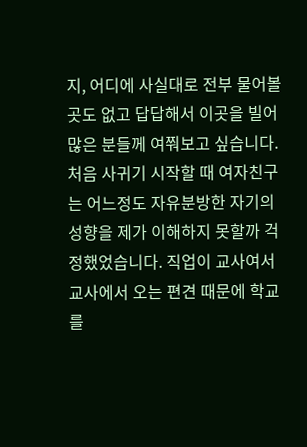지, 어디에 사실대로 전부 물어볼 곳도 없고 답답해서 이곳을 빌어 많은 분들께 여쭤보고 싶습니다.
처음 사귀기 시작할 때 여자친구는 어느정도 자유분방한 자기의 성향을 제가 이해하지 못할까 걱정했었습니다. 직업이 교사여서 교사에서 오는 편견 때문에 학교를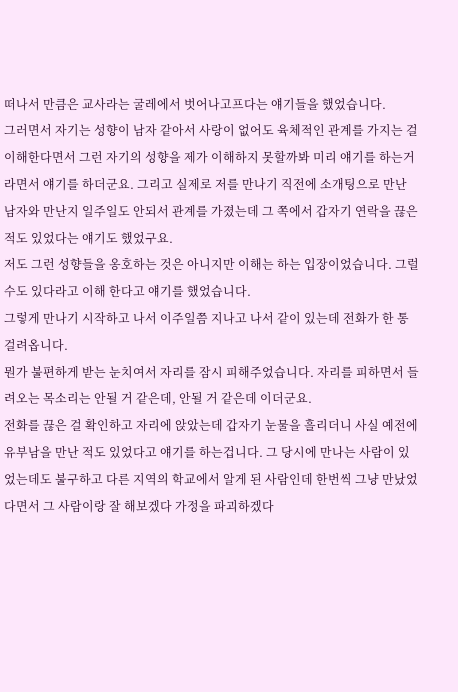떠나서 만큼은 교사라는 굴레에서 벗어나고프다는 얘기들을 했었습니다.
그러면서 자기는 성향이 남자 같아서 사랑이 없어도 육체적인 관계를 가지는 걸 이해한다면서 그런 자기의 성향을 제가 이해하지 못할까봐 미리 얘기를 하는거라면서 얘기를 하더군요. 그리고 실제로 저를 만나기 직전에 소개팅으로 만난 남자와 만난지 일주일도 안되서 관계를 가졌는데 그 쪽에서 갑자기 연락을 끊은 적도 있었다는 얘기도 했었구요.
저도 그런 성향들을 옹호하는 것은 아니지만 이해는 하는 입장이었습니다. 그럴 수도 있다라고 이해 한다고 얘기를 했었습니다.
그렇게 만나기 시작하고 나서 이주일쯤 지나고 나서 같이 있는데 전화가 한 통 걸려옵니다.
뭔가 불편하게 받는 눈치여서 자리를 잠시 피해주었습니다. 자리를 피하면서 들려오는 목소리는 안될 거 같은데, 안될 거 같은데 이더군요.
전화를 끊은 걸 확인하고 자리에 앉았는데 갑자기 눈물을 흘리더니 사실 예전에 유부남을 만난 적도 있었다고 얘기를 하는겁니다. 그 당시에 만나는 사람이 있었는데도 불구하고 다른 지역의 학교에서 알게 된 사람인데 한번씩 그냥 만났었다면서 그 사람이랑 잘 해보겠다 가정을 파괴하겠다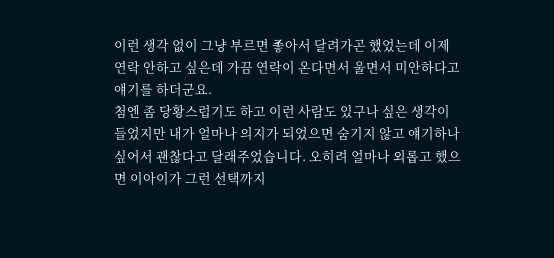이런 생각 없이 그냥 부르면 좋아서 달려가곤 했었는데 이제 연락 안하고 싶은데 가끔 연락이 온다면서 울면서 미안하다고 얘기를 하더군요.
첨엔 좀 당황스럽기도 하고 이런 사람도 있구나 싶은 생각이 들었지만 내가 얼마나 의지가 되었으면 숨기지 않고 얘기하나 싶어서 괜찮다고 달래주었습니다. 오히려 얼마나 외롭고 했으면 이아이가 그런 선택까지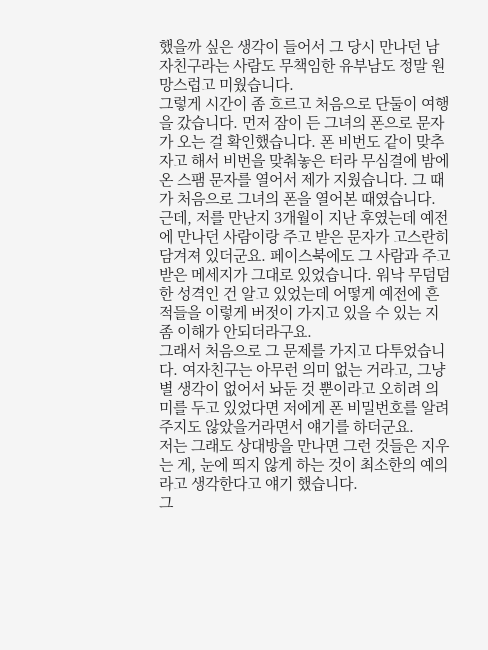했을까 싶은 생각이 들어서 그 당시 만나던 남자친구라는 사람도 무책임한 유부남도 정말 원망스럽고 미웠습니다.
그렇게 시간이 좀 흐르고 처음으로 단둘이 여행을 갔습니다. 먼저 잠이 든 그녀의 폰으로 문자가 오는 걸 확인했습니다. 폰 비번도 같이 맞추자고 해서 비번을 맞춰놓은 터라 무심결에 밤에 온 스팸 문자를 열어서 제가 지웠습니다. 그 때가 처음으로 그녀의 폰을 열어본 때였습니다.
근데, 저를 만난지 3개월이 지난 후였는데 예전에 만나던 사람이랑 주고 받은 문자가 고스란히 담겨져 있더군요. 페이스북에도 그 사람과 주고 받은 메세지가 그대로 있었습니다. 워낙 무덤덤한 성격인 건 알고 있었는데 어떻게 예전에 흔적들을 이렇게 버젓이 가지고 있을 수 있는 지 좀 이해가 안되더라구요.
그래서 처음으로 그 문제를 가지고 다투었습니다. 여자친구는 아무런 의미 없는 거라고, 그냥 별 생각이 없어서 놔둔 것 뿐이라고 오히려 의미를 두고 있었다면 저에게 폰 비밀번호를 알려주지도 않았을거라면서 얘기를 하더군요.
저는 그래도 상대방을 만나면 그런 것들은 지우는 게, 눈에 띄지 않게 하는 것이 최소한의 예의라고 생각한다고 얘기 했습니다.
그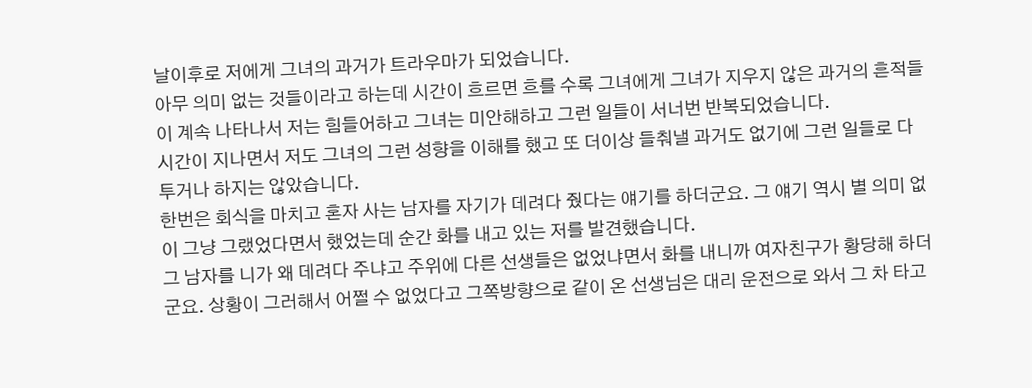날이후로 저에게 그녀의 과거가 트라우마가 되었습니다.
아무 의미 없는 것들이라고 하는데 시간이 흐르면 흐를 수록 그녀에게 그녀가 지우지 않은 과거의 흔적들이 계속 나타나서 저는 힘들어하고 그녀는 미안해하고 그런 일들이 서너번 반복되었습니다.
시간이 지나면서 저도 그녀의 그런 성향을 이해를 했고 또 더이상 들춰낼 과거도 없기에 그런 일들로 다투거나 하지는 않았습니다.
한번은 회식을 마치고 혼자 사는 남자를 자기가 데려다 줬다는 얘기를 하더군요. 그 얘기 역시 별 의미 없이 그냥 그랬었다면서 했었는데 순간 화를 내고 있는 저를 발견했습니다.
그 남자를 니가 왜 데려다 주냐고 주위에 다른 선생들은 없었냐면서 화를 내니까 여자친구가 황당해 하더군요. 상황이 그러해서 어쩔 수 없었다고 그쪽방향으로 같이 온 선생님은 대리 운전으로 와서 그 차 타고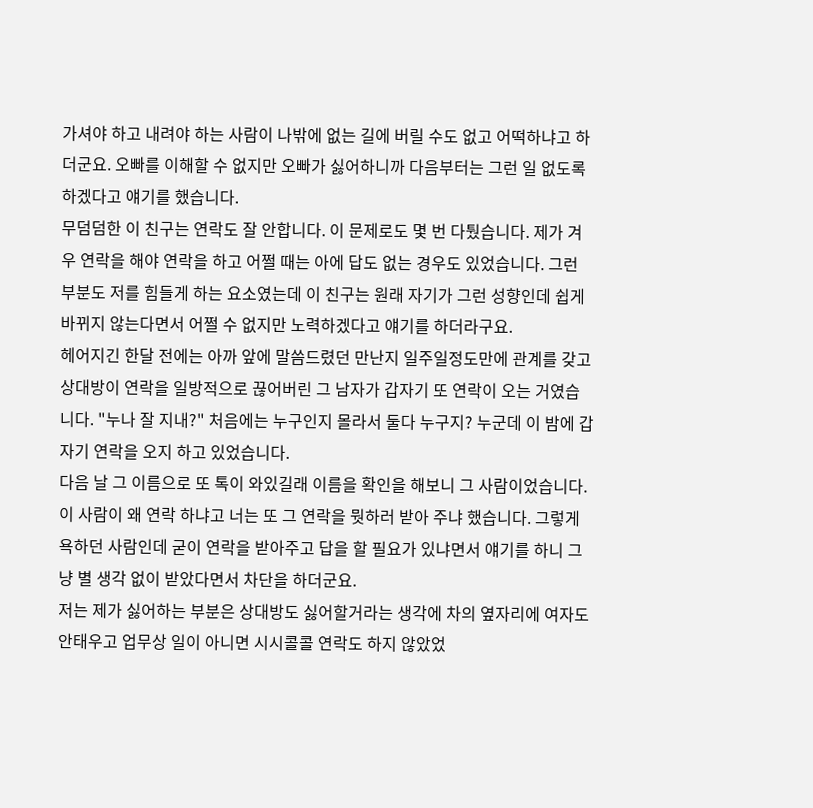가셔야 하고 내려야 하는 사람이 나밖에 없는 길에 버릴 수도 없고 어떡하냐고 하더군요. 오빠를 이해할 수 없지만 오빠가 싫어하니까 다음부터는 그런 일 없도록 하겠다고 얘기를 했습니다.
무덤덤한 이 친구는 연락도 잘 안합니다. 이 문제로도 몇 번 다퉜습니다. 제가 겨우 연락을 해야 연락을 하고 어쩔 때는 아에 답도 없는 경우도 있었습니다. 그런 부분도 저를 힘들게 하는 요소였는데 이 친구는 원래 자기가 그런 성향인데 쉽게 바뀌지 않는다면서 어쩔 수 없지만 노력하겠다고 얘기를 하더라구요.
헤어지긴 한달 전에는 아까 앞에 말씀드렸던 만난지 일주일정도만에 관계를 갖고 상대방이 연락을 일방적으로 끊어버린 그 남자가 갑자기 또 연락이 오는 거였습니다. "누나 잘 지내?" 처음에는 누구인지 몰라서 둘다 누구지? 누군데 이 밤에 갑자기 연락을 오지 하고 있었습니다.
다음 날 그 이름으로 또 톡이 와있길래 이름을 확인을 해보니 그 사람이었습니다. 이 사람이 왜 연락 하냐고 너는 또 그 연락을 뭣하러 받아 주냐 했습니다. 그렇게 욕하던 사람인데 굳이 연락을 받아주고 답을 할 필요가 있냐면서 얘기를 하니 그냥 별 생각 없이 받았다면서 차단을 하더군요.
저는 제가 싫어하는 부분은 상대방도 싫어할거라는 생각에 차의 옆자리에 여자도 안태우고 업무상 일이 아니면 시시콜콜 연락도 하지 않았었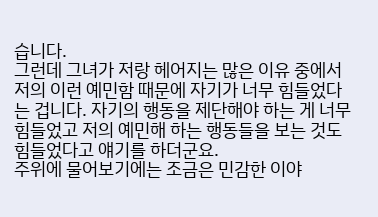습니다.
그런데 그녀가 저랑 헤어지는 많은 이유 중에서 저의 이런 예민함 때문에 자기가 너무 힘들었다는 겁니다. 자기의 행동을 제단해야 하는 게 너무 힘들었고 저의 예민해 하는 행동들을 보는 것도 힘들었다고 얘기를 하더군요.
주위에 물어보기에는 조금은 민감한 이야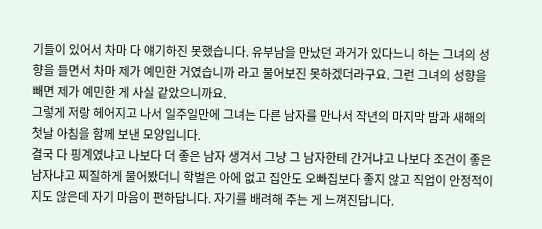기들이 있어서 차마 다 얘기하진 못했습니다. 유부남을 만났던 과거가 있다느니 하는 그녀의 성향을 들면서 차마 제가 예민한 거였습니까 라고 물어보진 못하겠더라구요. 그런 그녀의 성향을 빼면 제가 예민한 게 사실 같았으니까요.
그렇게 저랑 헤어지고 나서 일주일만에 그녀는 다른 남자를 만나서 작년의 마지막 밤과 새해의 첫날 아침을 함께 보낸 모양입니다.
결국 다 핑계였냐고 나보다 더 좋은 남자 생겨서 그냥 그 남자한테 간거냐고 나보다 조건이 좋은 남자냐고 찌질하게 물어봤더니 학벌은 아에 없고 집안도 오빠집보다 좋지 않고 직업이 안정적이지도 않은데 자기 마음이 편하답니다. 자기를 배려해 주는 게 느껴진답니다.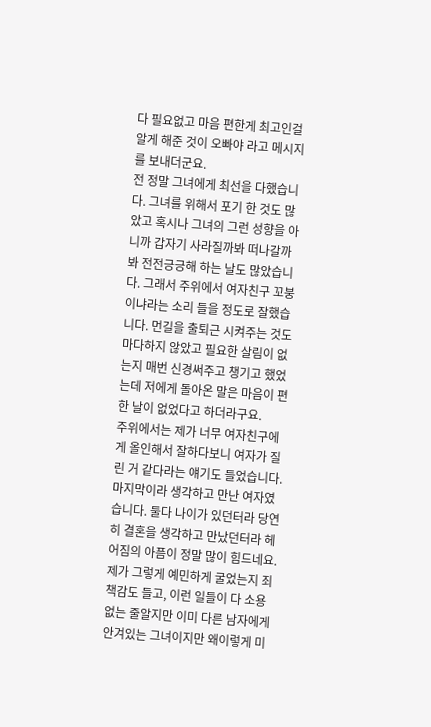다 필요없고 마음 편한게 최고인걸 알게 해준 것이 오빠야 라고 메시지를 보내더군요.
전 정말 그녀에게 최선을 다했습니다. 그녀를 위해서 포기 한 것도 많았고 혹시나 그녀의 그런 성향을 아니까 갑자기 사라질까봐 떠나갈까봐 전전긍긍해 하는 날도 많았습니다. 그래서 주위에서 여자친구 꼬붕이냐라는 소리 들을 정도로 잘했습니다. 먼길을 출퇴근 시켜주는 것도 마다하지 않았고 필요한 살림이 없는지 매번 신경써주고 챙기고 했었는데 저에게 돌아온 말은 마음이 편한 날이 없었다고 하더라구요.
주위에서는 제가 너무 여자친구에게 올인해서 잘하다보니 여자가 질린 거 같다라는 얘기도 들었습니다.
마지막이라 생각하고 만난 여자였습니다. 둘다 나이가 있던터라 당연히 결혼을 생각하고 만났던터라 헤어짐의 아픔이 정말 많이 힘드네요. 제가 그렇게 예민하게 굴었는지 죄책감도 들고, 이런 일들이 다 소용 없는 줄알지만 이미 다른 남자에게 안겨있는 그녀이지만 왜이렇게 미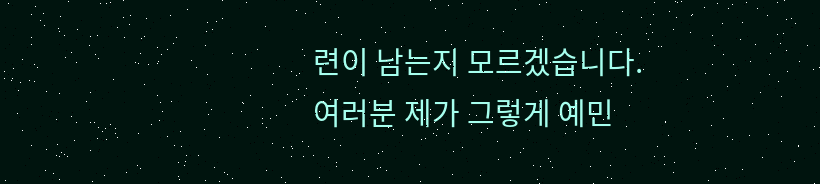련이 남는지 모르겠습니다.
여러분 제가 그렇게 예민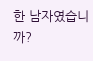한 남자였습니까?